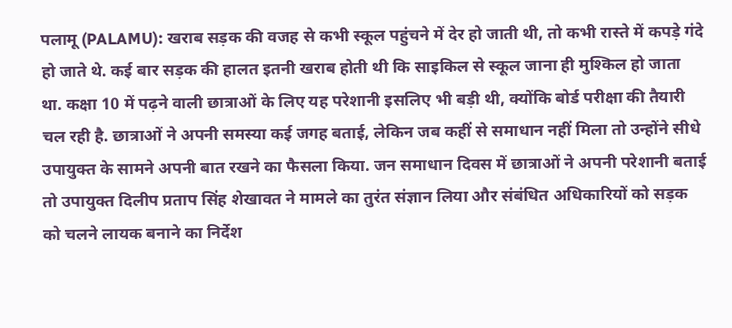पलामू (PALAMU): खराब सड़क की वजह से कभी स्कूल पहुंचने में देर हो जाती थी, तो कभी रास्ते में कपड़े गंदे हो जाते थे. कई बार सड़क की हालत इतनी खराब होती थी कि साइकिल से स्कूल जाना ही मुश्किल हो जाता था. कक्षा 10 में पढ़ने वाली छात्राओं के लिए यह परेशानी इसलिए भी बड़ी थी, क्योंकि बोर्ड परीक्षा की तैयारी चल रही है. छात्राओं ने अपनी समस्या कई जगह बताई, लेकिन जब कहीं से समाधान नहीं मिला तो उन्होंने सीधे उपायुक्त के सामने अपनी बात रखने का फैसला किया. जन समाधान दिवस में छात्राओं ने अपनी परेशानी बताई तो उपायुक्त दिलीप प्रताप सिंह शेखावत ने मामले का तुरंत संज्ञान लिया और संबंधित अधिकारियों को सड़क को चलने लायक बनाने का निर्देश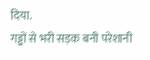दिया.
गड्ढों से भरी सड़क बनी परेशानी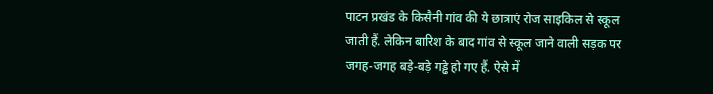पाटन प्रखंड के किसैनी गांव की ये छात्राएं रोज साइकिल से स्कूल जाती हैं. लेकिन बारिश के बाद गांव से स्कूल जाने वाली सड़क पर जगह-जगह बड़े-बड़े गड्ढे हो गए हैं. ऐसे में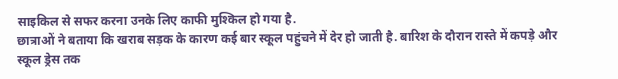साइकिल से सफर करना उनके लिए काफी मुश्किल हो गया है.
छात्राओं ने बताया कि खराब सड़क के कारण कई बार स्कूल पहुंचने में देर हो जाती है. बारिश के दौरान रास्ते में कपड़े और स्कूल ड्रेस तक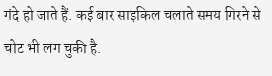गंदे हो जाते हैं. कई बार साइकिल चलाते समय गिरने से चोट भी लग चुकी है.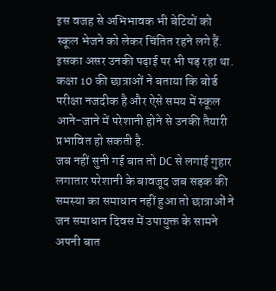इस वजह से अभिभावक भी बेटियों को स्कूल भेजने को लेकर चिंतित रहने लगे हैं. इसका असर उनकी पढ़ाई पर भी पड़ रहा था. कक्षा 10 की छात्राओं ने बताया कि बोर्ड परीक्षा नजदीक है और ऐसे समय में स्कूल आने-जाने में परेशानी होने से उनकी तैयारी प्रभावित हो सकती है.
जब नहीं सुनी गई बात तो DC से लगाई गुहार
लगातार परेशानी के बावजूद जब सड़क की समस्या का समाधान नहीं हुआ तो छात्राओं ने जन समाधान दिवस में उपायुक्त के सामने अपनी बात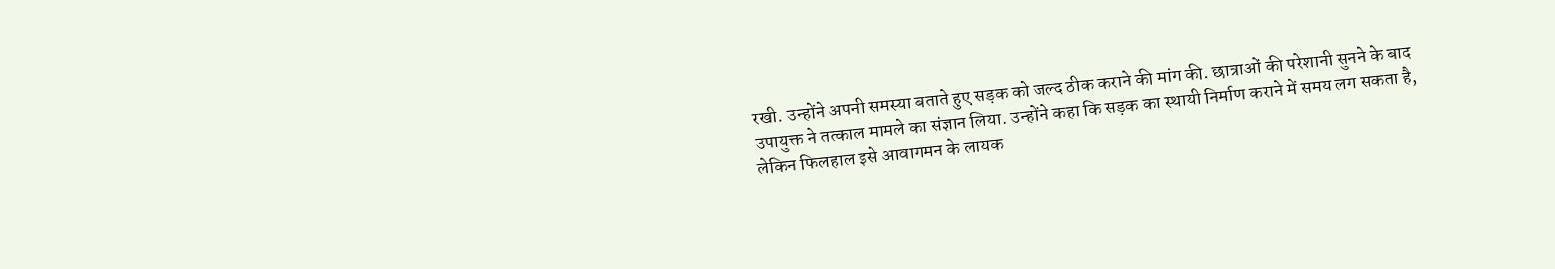रखी. उन्होंने अपनी समस्या बताते हुए सड़क को जल्द ठीक कराने की मांग की. छात्राओं की परेशानी सुनने के बाद उपायुक्त ने तत्काल मामले का संज्ञान लिया. उन्होंने कहा कि सड़क का स्थायी निर्माण कराने में समय लग सकता है, लेकिन फिलहाल इसे आवागमन के लायक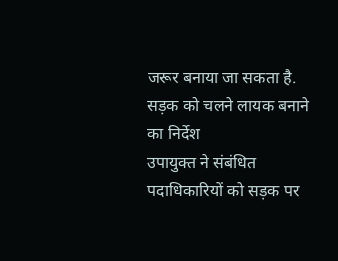जरूर बनाया जा सकता है.
सड़क को चलने लायक बनाने का निर्देश
उपायुक्त ने संबंधित पदाधिकारियों को सड़क पर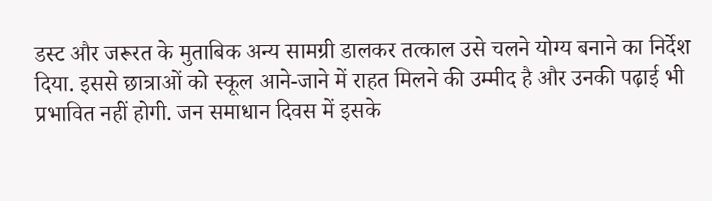डस्ट और जरूरत के मुताबिक अन्य सामग्री डालकर तत्काल उसे चलने योग्य बनाने का निर्देश दिया. इससे छात्राओं को स्कूल आने-जाने में राहत मिलने की उम्मीद है और उनकी पढ़ाई भी प्रभावित नहीं होगी. जन समाधान दिवस में इसके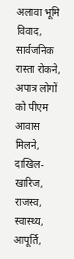अलावा भूमि विवाद, सार्वजनिक रास्ता रोकने, अपात्र लोगों को पीएम आवास मिलने, दाखिल-खारिज, राजस्व, स्वास्थ्य, आपूर्ति,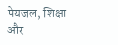पेयजल, शिक्षा और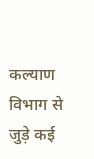कल्याण विभाग से जुड़े कई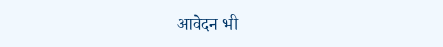आवेदन भी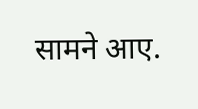सामने आए.